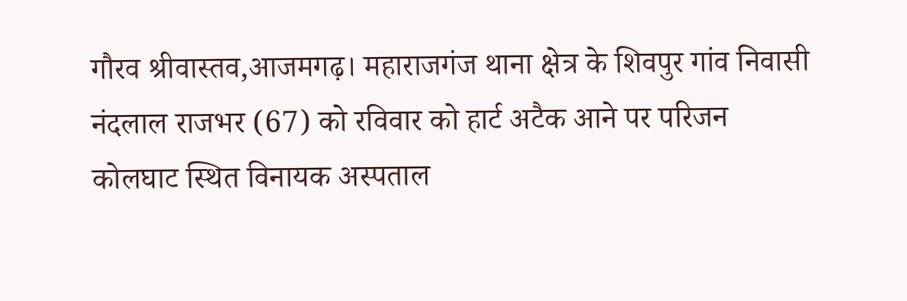गौरव श्रीवास्तव,आजमगढ़। महाराजगंज थाना क्षेत्र के शिवपुर गांव निवासी नंदलाल राजभर (67) को रविवार को हार्ट अटैक आने पर परिजन कोलघाट स्थित विनायक अस्पताल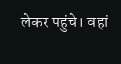लेकर पहुंचे। वहां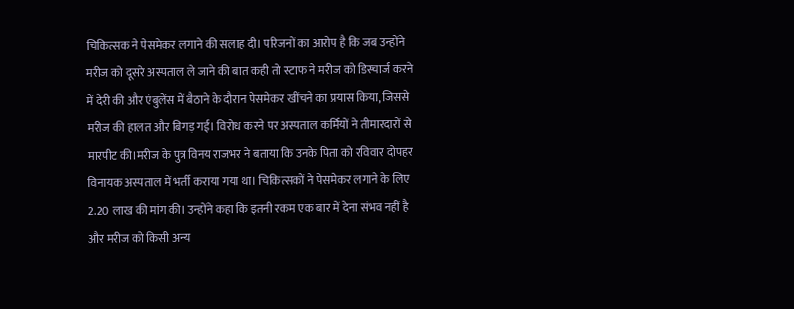चिकित्सक ने पेसमेकर लगाने की सलाह दी। परिजनों का आरोप है कि जब उन्होंने मरीज को दूसरे अस्पताल ले जाने की बात कही तो स्टाफ ने मरीज को डिस्चार्ज करने में देरी की और एंबुलेंस में बैठाने के दौरान पेसमेकर खींचने का प्रयास किया, जिससे मरीज की हालत और बिगड़ गई। विरोध करने पर अस्पताल कर्मियों ने तीमारदारों से मारपीट की।मरीज के पुत्र विनय राजभर ने बताया कि उनके पिता को रविवार दोपहर विनायक अस्पताल में भर्ती कराया गया था। चिकित्सकों ने पेसमेकर लगाने के लिए 2.20 लाख की मांग की। उन्होंने कहा कि इतनी रकम एक बार में देना संभव नहीं है और मरीज को किसी अन्य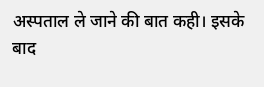अस्पताल ले जाने की बात कही। इसके बाद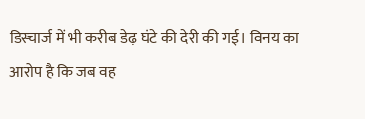डिस्चार्ज में भी करीब डेढ़ घंटे की देरी की गई। विनय का आरोप है कि जब वह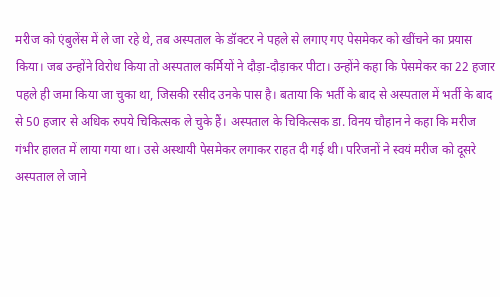मरीज को एंबुलेंस में ले जा रहे थे, तब अस्पताल के डॉक्टर ने पहले से लगाए गए पेसमेकर को खींचने का प्रयास किया। जब उन्होंने विरोध किया तो अस्पताल कर्मियों ने दौड़ा-दौड़ाकर पीटा। उन्होंने कहा कि पेसमेकर का 22 हजार पहले ही जमा किया जा चुका था, जिसकी रसीद उनके पास है। बताया कि भर्ती के बाद से अस्पताल में भर्ती के बाद से 50 हजार से अधिक रुपये चिकित्सक ले चुके हैं। अस्पताल के चिकित्सक डा. विनय चौहान ने कहा कि मरीज गंभीर हालत में लाया गया था। उसे अस्थायी पेसमेकर लगाकर राहत दी गई थी। परिजनों ने स्वयं मरीज को दूसरे अस्पताल ले जाने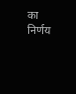का निर्णय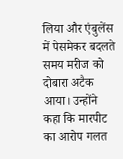लिया और एंबुलेंस में पेसमेकर बदलते समय मरीज को दोबारा अटैक आया। उन्होंने कहा कि मारपीट का आरोप गलत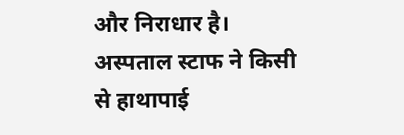और निराधार है। अस्पताल स्टाफ ने किसी से हाथापाई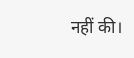नहीं की।